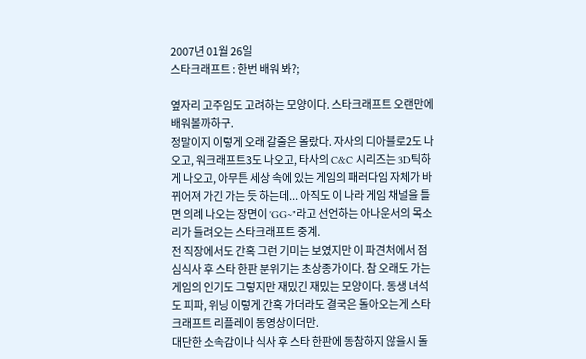2007년 01월 26일
스타크래프트 : 한번 배워 봐?;

옆자리 고주임도 고려하는 모양이다. 스타크래프트 오랜만에 배워볼까하구.
정말이지 이렇게 오래 갈줄은 몰랐다. 자사의 디아블로2도 나오고, 워크래프트3도 나오고, 타사의 C&C 시리즈는 3D틱하게 나오고, 아무튼 세상 속에 있는 게임의 패러다임 자체가 바뀌어져 가긴 가는 듯 하는데... 아직도 이 나라 게임 채널을 틀면 의례 나오는 장면이 'GG~"라고 선언하는 아나운서의 목소리가 들려오는 스타크래프트 중계.
전 직장에서도 간혹 그런 기미는 보였지만 이 파견처에서 점심식사 후 스타 한판 분위기는 초상종가이다. 참 오래도 가는 게임의 인기도 그렇지만 재밌긴 재밌는 모양이다. 동생 녀석도 피파, 위닝 이렇게 간혹 가더라도 결국은 돌아오는게 스타크래프트 리플레이 동영상이더만.
대단한 소속감이나 식사 후 스타 한판에 동참하지 않을시 돌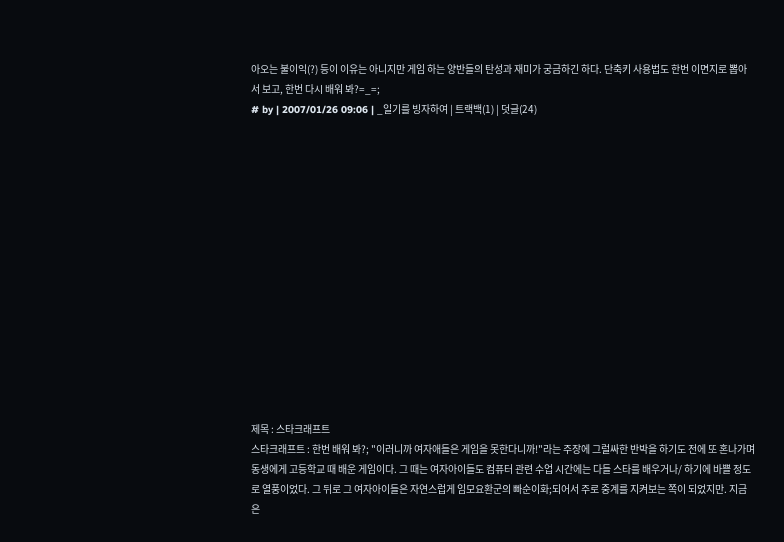아오는 불이익(?) 등이 이유는 아니지만 게임 하는 양반들의 탄성과 재미가 궁금하긴 하다. 단축키 사용법도 한번 이면지로 뽑아서 보고, 한번 다시 배워 봐?=_=;
# by | 2007/01/26 09:06 | _일기를 빙자하여 | 트랙백(1) | 덧글(24)















제목 : 스타크래프트
스타크래프트 : 한번 배워 봐?; "이러니까 여자애들은 게임을 못한다니까!"라는 주장에 그럴싸한 반박을 하기도 전에 또 혼나가며 동생에게 고등학교 때 배운 게임이다. 그 때는 여자아이들도 컴퓨터 관련 수업 시간에는 다들 스타를 배우거나/ 하기에 바쁠 정도로 열풍이었다. 그 뒤로 그 여자아이들은 자연스럽게 임모요환군의 빠순이화;되어서 주로 중계를 지켜보는 쪽이 되었지만. 지금은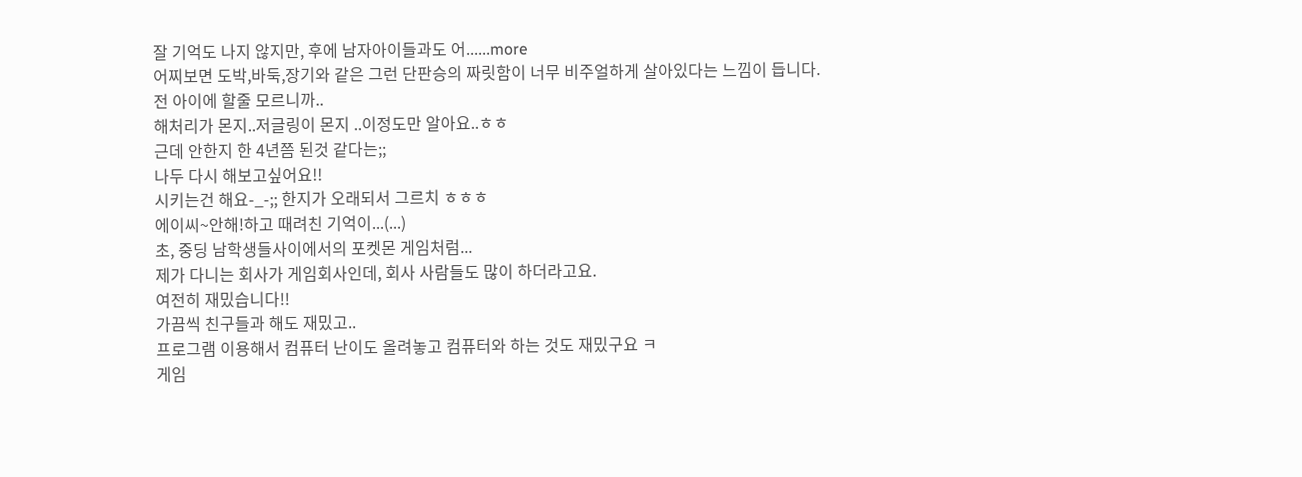잘 기억도 나지 않지만, 후에 남자아이들과도 어......more
어찌보면 도박,바둑,장기와 같은 그런 단판승의 짜릿함이 너무 비주얼하게 살아있다는 느낌이 듭니다.
전 아이에 할줄 모르니까..
해처리가 몬지..저글링이 몬지 ..이정도만 알아요..ㅎㅎ
근데 안한지 한 4년쯤 된것 같다는;;
나두 다시 해보고싶어요!!
시키는건 해요-_-;; 한지가 오래되서 그르치 ㅎㅎㅎ
에이씨~안해!하고 때려친 기억이...(...)
초, 중딩 남학생들사이에서의 포켓몬 게임처럼...
제가 다니는 회사가 게임회사인데, 회사 사람들도 많이 하더라고요.
여전히 재밌습니다!!
가끔씩 친구들과 해도 재밌고..
프로그램 이용해서 컴퓨터 난이도 올려놓고 컴퓨터와 하는 것도 재밌구요 ㅋ
게임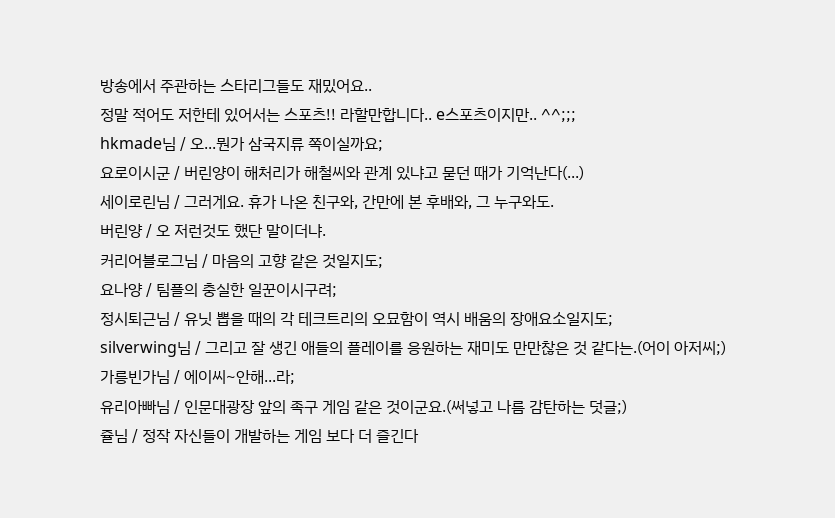방송에서 주관하는 스타리그들도 재밌어요..
정말 적어도 저한테 있어서는 스포츠!! 라할만합니다.. e스포츠이지만.. ^^;;;
hkmade님 / 오...뭔가 삼국지류 쪽이실까요;
요로이시군 / 버린양이 해처리가 해철씨와 관계 있냐고 묻던 때가 기억난다(...)
세이로린님 / 그러게요. 휴가 나온 친구와, 간만에 본 후배와, 그 누구와도.
버린양 / 오 저런것도 했단 말이더냐.
커리어블로그님 / 마음의 고향 같은 것일지도;
요나양 / 팀플의 충실한 일꾼이시구려;
정시퇴근님 / 유닛 뽑을 때의 각 테크트리의 오묘함이 역시 배움의 장애요소일지도;
silverwing님 / 그리고 잘 생긴 애들의 플레이를 응원하는 재미도 만만찮은 것 같다는.(어이 아저씨;)
가릉빈가님 / 에이씨~안해...라;
유리아빠님 / 인문대광장 앞의 족구 게임 같은 것이군요.(써넣고 나름 감탄하는 덧글;)
쥴님 / 정작 자신들이 개발하는 게임 보다 더 즐긴다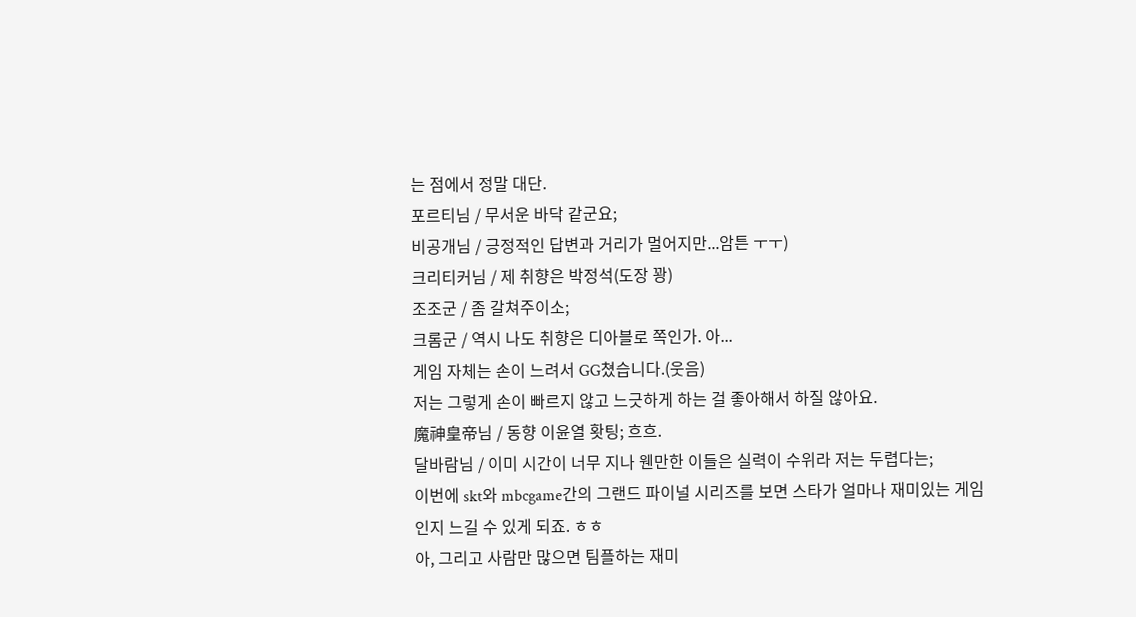는 점에서 정말 대단.
포르티님 / 무서운 바닥 같군요;
비공개님 / 긍정적인 답변과 거리가 멀어지만...암튼 ㅜㅜ)
크리티커님 / 제 취향은 박정석(도장 꽝)
조조군 / 좀 갈쳐주이소;
크롬군 / 역시 나도 취향은 디아블로 쪽인가. 아...
게임 자체는 손이 느려서 GG쳤습니다.(웃음)
저는 그렇게 손이 빠르지 않고 느긋하게 하는 걸 좋아해서 하질 않아요.
魔神皇帝님 / 동향 이윤열 홧팅; 흐흐.
달바람님 / 이미 시간이 너무 지나 웬만한 이들은 실력이 수위라 저는 두렵다는;
이번에 skt와 mbcgame간의 그랜드 파이널 시리즈를 보면 스타가 얼마나 재미있는 게임인지 느길 수 있게 되죠. ㅎㅎ
아, 그리고 사람만 많으면 팀플하는 재미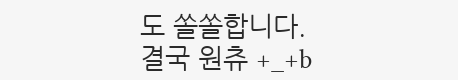도 쏠쏠합니다.
결국 원츄 +_+b